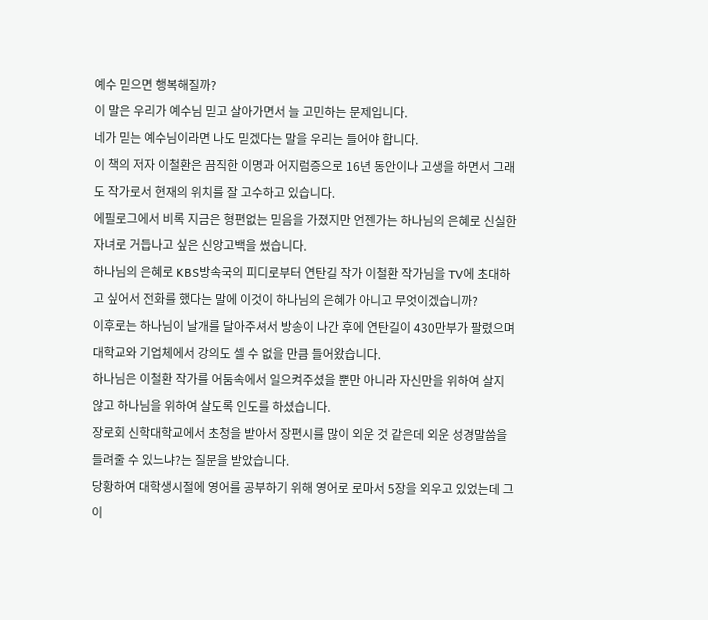예수 믿으면 행복해질까?
이 말은 우리가 예수님 믿고 살아가면서 늘 고민하는 문제입니다.
네가 믿는 예수님이라면 나도 믿겠다는 말을 우리는 들어야 합니다.
이 책의 저자 이철환은 끔직한 이명과 어지럼증으로 16년 동안이나 고생을 하면서 그래도 작가로서 현재의 위치를 잘 고수하고 있습니다.
에필로그에서 비록 지금은 형편없는 믿음을 가졌지만 언젠가는 하나님의 은혜로 신실한 자녀로 거듭나고 싶은 신앙고백을 썼습니다.
하나님의 은혜로 KBS방속국의 피디로부터 연탄길 작가 이철환 작가님을 TV에 초대하고 싶어서 전화를 했다는 말에 이것이 하나님의 은혜가 아니고 무엇이겠습니까?
이후로는 하나님이 날개를 달아주셔서 방송이 나간 후에 연탄길이 430만부가 팔렸으며 대학교와 기업체에서 강의도 셀 수 없을 만큼 들어왔습니다.
하나님은 이철환 작가를 어둠속에서 일으켜주셨을 뿐만 아니라 자신만을 위하여 살지 않고 하나님을 위하여 살도록 인도를 하셨습니다.
장로회 신학대학교에서 초청을 받아서 장편시를 많이 외운 것 같은데 외운 성경말씀을 들려줄 수 있느냐?는 질문을 받았습니다.
당황하여 대학생시절에 영어를 공부하기 위해 영어로 로마서 5장을 외우고 있었는데 그 이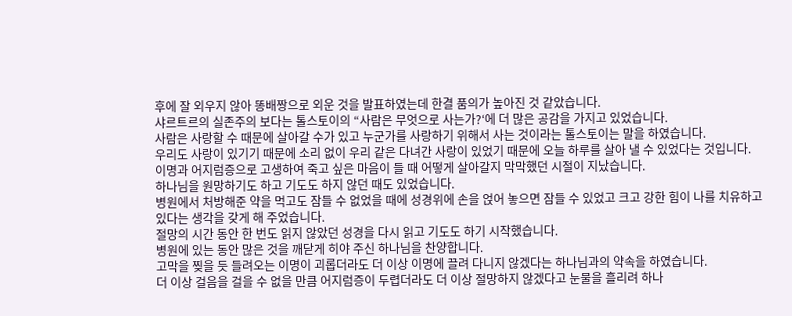후에 잘 외우지 않아 똥배짱으로 외운 것을 발표하였는데 한결 품의가 높아진 것 같았습니다.
샤르트르의 실존주의 보다는 톨스토이의 “사람은 무엇으로 사는가?‘에 더 많은 공감을 가지고 있었습니다.
사람은 사랑할 수 때문에 살아갈 수가 있고 누군가를 사랑하기 위해서 사는 것이라는 톨스토이는 말을 하였습니다.
우리도 사랑이 있기기 때문에 소리 없이 우리 같은 다녀간 사랑이 있었기 때문에 오늘 하루를 살아 낼 수 있었다는 것입니다.
이명과 어지럼증으로 고생하여 죽고 싶은 마음이 들 때 어떻게 살아갈지 막막했던 시절이 지났습니다.
하나님을 원망하기도 하고 기도도 하지 않던 때도 있었습니다.
병원에서 처방해준 약을 먹고도 잠들 수 없었을 때에 성경위에 손을 얹어 놓으면 잠들 수 있었고 크고 강한 힘이 나를 치유하고 있다는 생각을 갖게 해 주었습니다.
절망의 시간 동안 한 번도 읽지 않았던 성경을 다시 읽고 기도도 하기 시작했습니다.
병원에 있는 동안 많은 것을 깨닫게 히야 주신 하나님을 찬양합니다.
고막을 찢을 듯 들려오는 이명이 괴롭더라도 더 이상 이명에 끌려 다니지 않겠다는 하나님과의 약속을 하였습니다.
더 이상 걸음을 걸을 수 없을 만큼 어지럼증이 두렵더라도 더 이상 절망하지 않겠다고 눈물을 흘리려 하나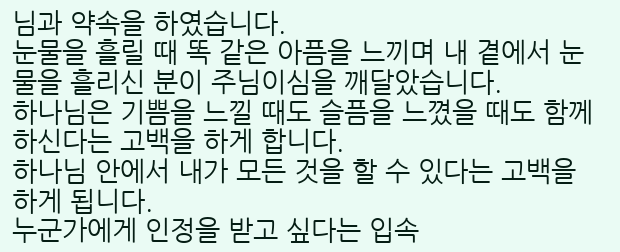님과 약속을 하였습니다.
눈물을 흘릴 때 똑 같은 아픔을 느끼며 내 곁에서 눈물을 흘리신 분이 주님이심을 깨달았습니다.
하나님은 기쁨을 느낄 때도 슬픔을 느꼈을 때도 함께 하신다는 고백을 하게 합니다.
하나님 안에서 내가 모든 것을 할 수 있다는 고백을 하게 됩니다.
누군가에게 인정을 받고 싶다는 입속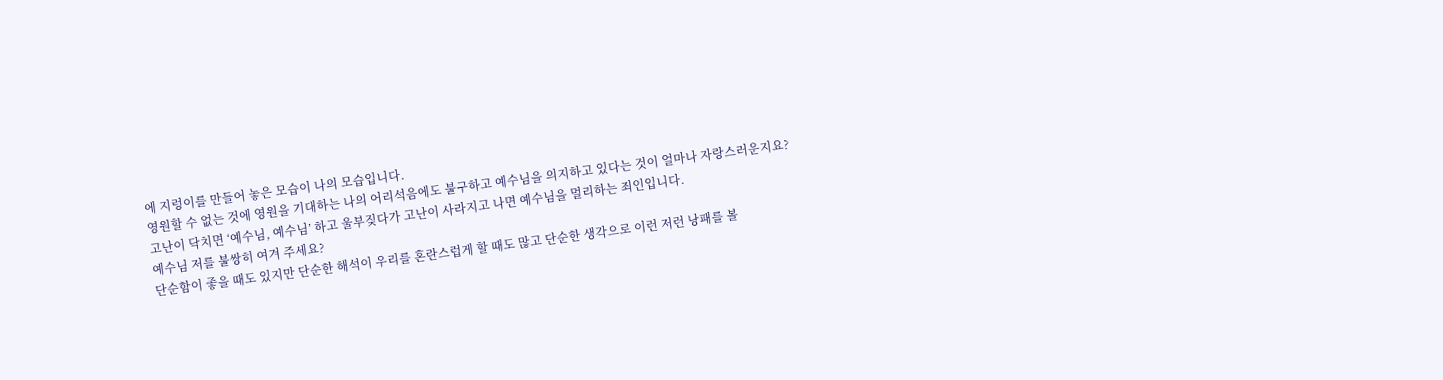에 지렁이를 만들어 놓은 모습이 나의 모습입니다.
영원할 수 없는 것에 영원을 기대하는 나의 어리석음에도 불구하고 예수님을 의지하고 있다는 것이 얼마나 자랑스러운지요?
고난이 닥치면 ‘예수님, 예수님’ 하고 울부짖다가 고난이 사라지고 나면 예수님을 멀리하는 죄인입니다.
예수님 저를 불쌍히 여겨 주세요?
단순함이 좋을 때도 있지만 단순한 해석이 우리를 혼란스럽게 할 때도 많고 단순한 생각으로 이런 저런 낭패를 볼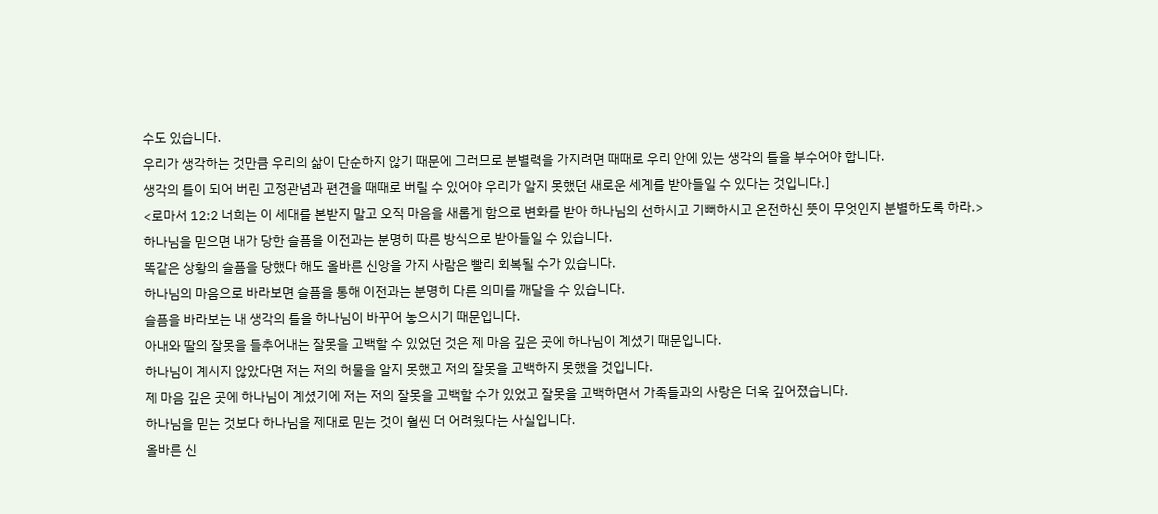수도 있습니다.
우리가 생각하는 것만큼 우리의 삶이 단순하지 않기 때문에 그러므로 분별력을 가지려면 때때로 우리 안에 있는 생각의 틀을 부수어야 합니다.
생각의 틀이 되어 버린 고정관념과 편견을 때때로 버릴 수 있어야 우리가 알지 못했던 새로운 세계를 받아들일 수 있다는 것입니다.]
<로마서 12:2 너희는 이 세대를 본받지 말고 오직 마음을 새롭게 함으로 변화를 받아 하나님의 선하시고 기뻐하시고 온전하신 뜻이 무엇인지 분별하도록 하라.>
하나님을 믿으면 내가 당한 슬픔을 이전과는 분명히 따른 방식으로 받아들일 수 있습니다.
똑같은 상황의 슬픔을 당했다 해도 올바른 신앙을 가지 사람은 빨리 회복될 수가 있습니다.
하나님의 마음으로 바라보면 슬픔을 통해 이전과는 분명히 다른 의미를 깨달을 수 있습니다.
슬픔을 바라보는 내 생각의 틀을 하나님이 바꾸어 놓으시기 때문입니다.
아내와 딸의 잘못을 들추어내는 잘못을 고백할 수 있었던 것은 제 마음 깊은 곳에 하나님이 계셨기 때문입니다.
하나님이 계시지 않았다면 저는 저의 허물을 알지 못했고 저의 잘못을 고백하지 못했을 것입니다.
제 마음 깊은 곳에 하나님이 계셨기에 저는 저의 잘못을 고백할 수가 있었고 잘못을 고백하면서 가족들과의 사랑은 더욱 깊어졌습니다.
하나님을 믿는 것보다 하나님을 제대로 믿는 것이 훨씬 더 어려웠다는 사실입니다.
올바른 신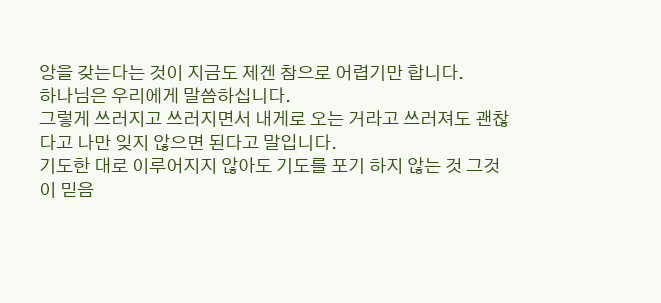앙을 갖는다는 것이 지금도 제겐 참으로 어렵기만 합니다.
하나님은 우리에게 말씀하십니다.
그렇게 쓰러지고 쓰러지면서 내게로 오는 거라고 쓰러져도 괜찮다고 나만 잊지 않으면 된다고 말입니다.
기도한 대로 이루어지지 않아도 기도를 포기 하지 않는 것 그것이 믿음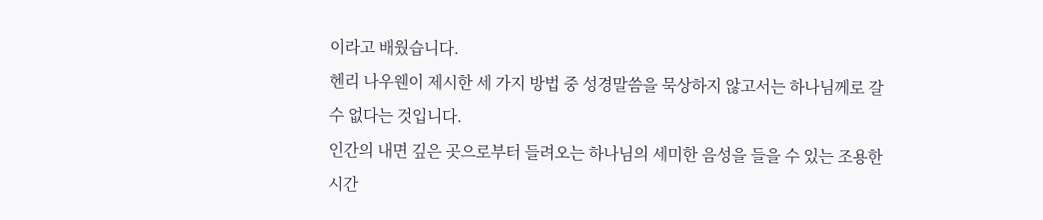이라고 배웠습니다.
헨리 나우웬이 제시한 세 가지 방법 중 성경말씀을 묵상하지 않고서는 하나님께로 갈 수 없다는 것입니다.
인간의 내면 깊은 곳으로부터 들려오는 하나님의 세미한 음성을 들을 수 있는 조용한 시간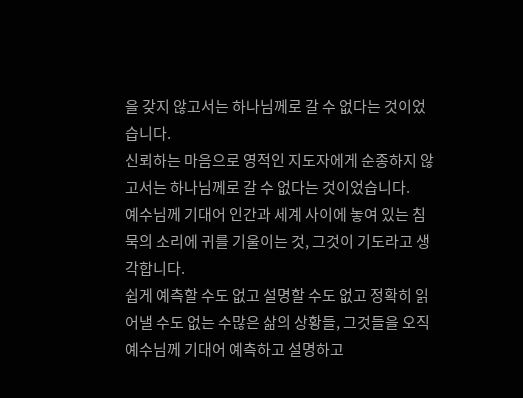을 갖지 않고서는 하나님께로 갈 수 없다는 것이었습니다.
신뢰하는 마음으로 영적인 지도자에게 순종하지 않고서는 하나님께로 갈 수 없다는 것이었습니다.
예수님께 기대어 인간과 세계 사이에 놓여 있는 침묵의 소리에 귀를 기울이는 것, 그것이 기도라고 생각합니다.
쉽게 예측할 수도 없고 설명할 수도 없고 정확히 읽어낼 수도 없는 수많은 삶의 상황들, 그것들을 오직 예수님께 기대어 예측하고 설명하고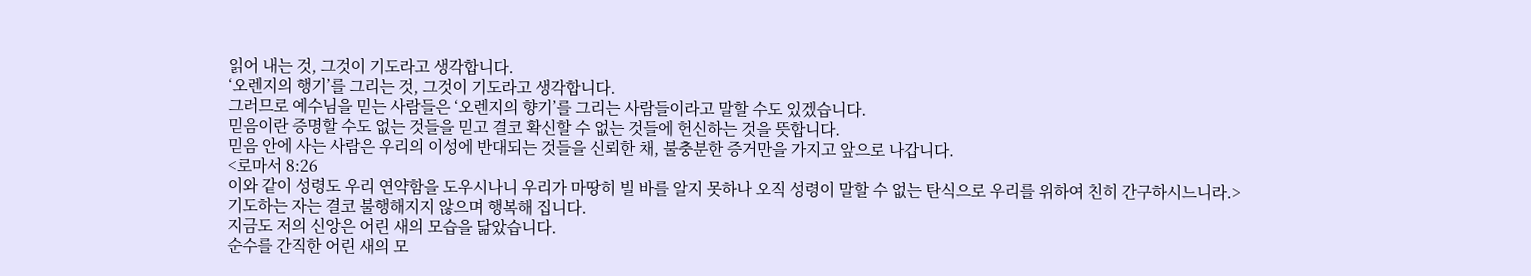읽어 내는 것, 그것이 기도라고 생각합니다.
‘오렌지의 행기’를 그리는 것, 그것이 기도라고 생각합니다.
그러므로 예수님을 믿는 사람들은 ‘오렌지의 향기’를 그리는 사람들이라고 말할 수도 있겠습니다.
믿음이란 증명할 수도 없는 것들을 믿고 결코 확신할 수 없는 것들에 헌신하는 것을 뜻합니다.
믿음 안에 사는 사람은 우리의 이성에 반대되는 것들을 신뢰한 채, 불충분한 증거만을 가지고 앞으로 나갑니다.
<로마서 8:26
이와 같이 성령도 우리 연약함을 도우시나니 우리가 마땅히 빌 바를 알지 못하나 오직 성령이 말할 수 없는 탄식으로 우리를 위하여 친히 간구하시느니라.>
기도하는 자는 결코 불행해지지 않으며 행복해 집니다.
지금도 저의 신앙은 어린 새의 모습을 닮았습니다.
순수를 간직한 어린 새의 모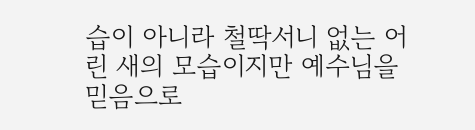습이 아니라 철딱서니 없는 어린 새의 모습이지만 예수님을 믿음으로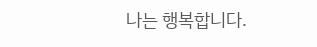나는 행복합니다.